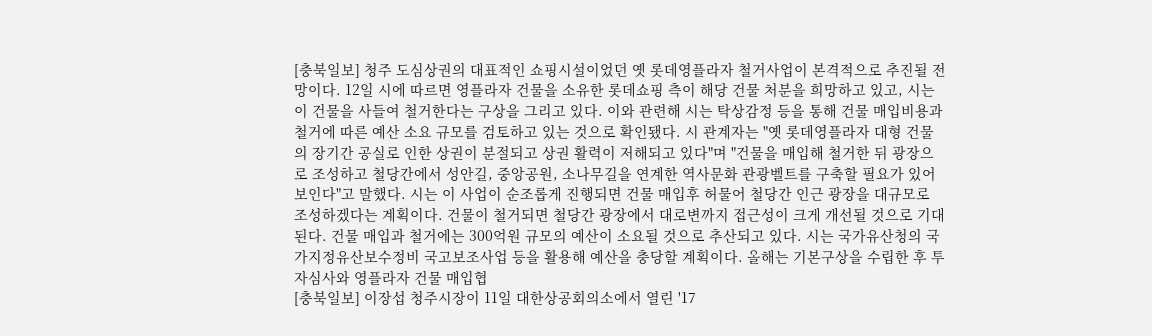[충북일보] 청주 도심상권의 대표적인 쇼핑시설이었던 옛 롯데영플라자 철거사업이 본격적으로 추진될 전망이다. 12일 시에 따르면 영플라자 건물을 소유한 롯데쇼핑 측이 해당 건물 처분을 희망하고 있고, 시는 이 건물을 사들여 철거한다는 구상을 그리고 있다. 이와 관련해 시는 탁상감정 등을 통해 건물 매입비용과 철거에 따른 예산 소요 규모를 검토하고 있는 것으로 확인됐다. 시 관계자는 "옛 롯데영플라자 대형 건물의 장기간 공실로 인한 상권이 분절되고 상권 활력이 저해되고 있다"며 "건물을 매입해 철거한 뒤 광장으로 조성하고 철당간에서 성안길, 중앙공원, 소나무길을 연계한 역사문화 관광벨트를 구축할 필요가 있어보인다"고 말했다. 시는 이 사업이 순조롭게 진행되면 건물 매입후 허물어 철당간 인근 광장을 대규모로 조성하겠다는 계획이다. 건물이 철거되면 철당간 광장에서 대로변까지 접근성이 크게 개선될 것으로 기대된다. 건물 매입과 철거에는 300억원 규모의 예산이 소요될 것으로 추산되고 있다. 시는 국가유산청의 국가지정유산보수정비 국고보조사업 등을 활용해 예산을 충당할 계획이다. 올해는 기본구상을 수립한 후 투자심사와 영플라자 건물 매입협
[충북일보] 이장섭 청주시장이 11일 대한상공회의소에서 열린 '17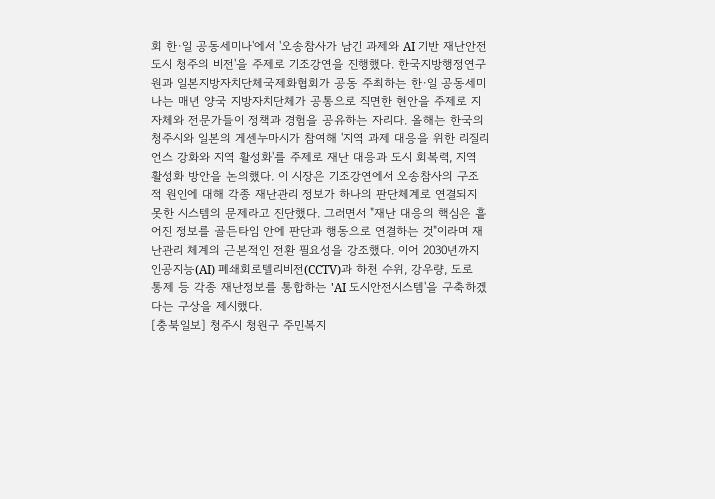회 한·일 공동세미나'에서 '오송참사가 남긴 과제와 AI 기반 재난안전도시 청주의 비전'을 주제로 기조강연을 진행했다. 한국지방행정연구원과 일본지방자치단체국제화협회가 공동 주최하는 한·일 공동세미나는 매년 양국 지방자치단체가 공통으로 직면한 현안을 주제로 지자체와 전문가들이 정책과 경험을 공유하는 자리다. 올해는 한국의 청주시와 일본의 게센누마시가 참여해 '지역 과제 대응을 위한 리질리언스 강화와 지역 활성화'를 주제로 재난 대응과 도시 회복력, 지역 활성화 방안을 논의했다. 이 시장은 기조강연에서 오송참사의 구조적 원인에 대해 각종 재난관리 정보가 하나의 판단체계로 연결되지 못한 시스템의 문제라고 진단했다. 그러면서 "재난 대응의 핵심은 흩어진 정보를 골든타임 안에 판단과 행동으로 연결하는 것"이라며 재난관리 체계의 근본적인 전환 필요성을 강조했다. 이어 2030년까지 인공지능(AI) 폐쇄회로텔리비전(CCTV)과 하천 수위, 강우량, 도로 통제 등 각종 재난정보를 통합하는 'AI 도시안전시스템'을 구축하겠다는 구상을 제시했다.
[충북일보] 청주시 청원구 주민복지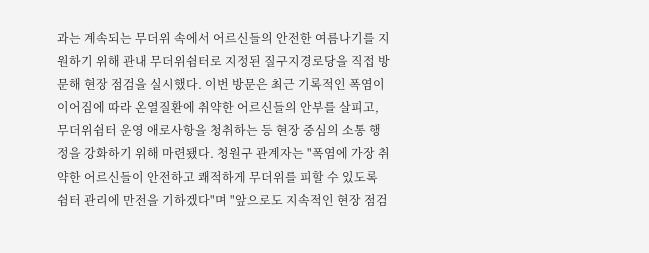과는 계속되는 무더위 속에서 어르신들의 안전한 여름나기를 지원하기 위해 관내 무더위쉼터로 지정된 질구지경로당을 직접 방문해 현장 점검을 실시했다. 이번 방문은 최근 기록적인 폭염이 이어짐에 따라 온열질환에 취약한 어르신들의 안부를 살피고, 무더위쉼터 운영 애로사항을 청취하는 등 현장 중심의 소통 행정을 강화하기 위해 마련됐다. 청원구 관계자는 "폭염에 가장 취약한 어르신들이 안전하고 쾌적하게 무더위를 피할 수 있도록 쉼터 관리에 만전을 기하겠다"며 "앞으로도 지속적인 현장 점검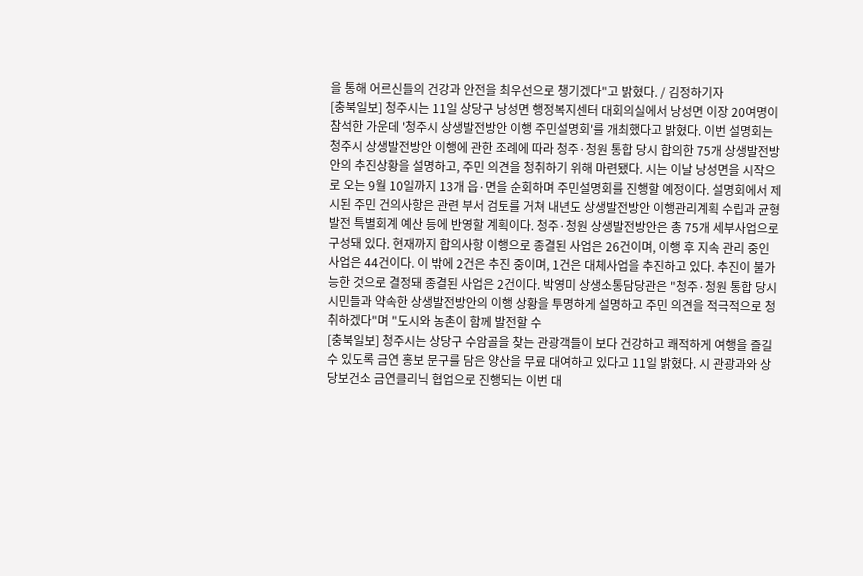을 통해 어르신들의 건강과 안전을 최우선으로 챙기겠다"고 밝혔다. / 김정하기자
[충북일보] 청주시는 11일 상당구 낭성면 행정복지센터 대회의실에서 낭성면 이장 20여명이 참석한 가운데 '청주시 상생발전방안 이행 주민설명회'를 개최했다고 밝혔다. 이번 설명회는 청주시 상생발전방안 이행에 관한 조례에 따라 청주·청원 통합 당시 합의한 75개 상생발전방안의 추진상황을 설명하고, 주민 의견을 청취하기 위해 마련됐다. 시는 이날 낭성면을 시작으로 오는 9월 10일까지 13개 읍·면을 순회하며 주민설명회를 진행할 예정이다. 설명회에서 제시된 주민 건의사항은 관련 부서 검토를 거쳐 내년도 상생발전방안 이행관리계획 수립과 균형발전 특별회계 예산 등에 반영할 계획이다. 청주·청원 상생발전방안은 총 75개 세부사업으로 구성돼 있다. 현재까지 합의사항 이행으로 종결된 사업은 26건이며, 이행 후 지속 관리 중인 사업은 44건이다. 이 밖에 2건은 추진 중이며, 1건은 대체사업을 추진하고 있다. 추진이 불가능한 것으로 결정돼 종결된 사업은 2건이다. 박영미 상생소통담당관은 "청주·청원 통합 당시 시민들과 약속한 상생발전방안의 이행 상황을 투명하게 설명하고 주민 의견을 적극적으로 청취하겠다"며 "도시와 농촌이 함께 발전할 수
[충북일보] 청주시는 상당구 수암골을 찾는 관광객들이 보다 건강하고 쾌적하게 여행을 즐길 수 있도록 금연 홍보 문구를 담은 양산을 무료 대여하고 있다고 11일 밝혔다. 시 관광과와 상당보건소 금연클리닉 협업으로 진행되는 이번 대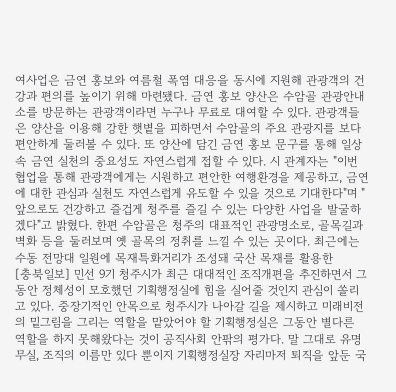여사업은 금연 홍보와 여름철 폭염 대응을 동시에 지원해 관광객의 건강과 편의를 높이기 위해 마련됐다. 금연 홍보 양산은 수암골 관광안내소를 방문하는 관광객이라면 누구나 무료로 대여할 수 있다. 관광객들은 양산을 이용해 강한 햇볕을 피하면서 수암골의 주요 관광지를 보다 편안하게 둘러볼 수 있다. 또 양산에 담긴 금연 홍보 문구를 통해 일상 속 금연 실천의 중요성도 자연스럽게 접할 수 있다. 시 관계자는 "이번 협업을 통해 관광객에게는 시원하고 편안한 여행환경을 제공하고, 금연에 대한 관심과 실천도 자연스럽게 유도할 수 있을 것으로 기대한다"며 "앞으로도 건강하고 즐겁게 청주를 즐길 수 있는 다양한 사업을 발굴하겠다"고 밝혔다. 한편 수암골은 청주의 대표적인 관광명소로, 골목길과 벽화 등을 둘러보며 옛 골목의 정취를 느낄 수 있는 곳이다. 최근에는 수동 전망대 일원에 목재특화거리가 조성돼 국산 목재를 활용한
[충북일보] 민선 9기 청주시가 최근 대대적인 조직개편을 추진하면서 그동안 정체성이 모호했던 기획행정실에 힘을 실어줄 것인지 관심이 쏠리고 있다. 중장기적인 안목으로 청주시가 나아갈 길을 제시하고 미래비전의 밑그림을 그리는 역할을 맡았어야 할 기획행정실은 그동안 별다른 역할을 하지 못해왔다는 것이 공직사회 안팎의 평가다. 말 그대로 유명무실, 조직의 이름만 있다 뿐이지 기획행정실장 자리마저 퇴직을 앞둔 국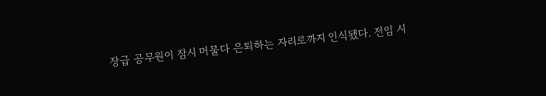장급 공무원이 잠시 머물다 은퇴하는 자리로까지 인식됐다. 전임 시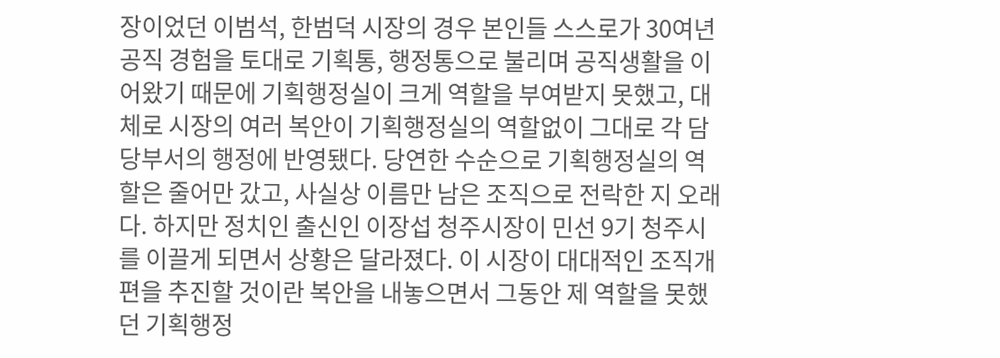장이었던 이범석, 한범덕 시장의 경우 본인들 스스로가 30여년 공직 경험을 토대로 기획통, 행정통으로 불리며 공직생활을 이어왔기 때문에 기획행정실이 크게 역할을 부여받지 못했고, 대체로 시장의 여러 복안이 기획행정실의 역할없이 그대로 각 담당부서의 행정에 반영됐다. 당연한 수순으로 기획행정실의 역할은 줄어만 갔고, 사실상 이름만 남은 조직으로 전락한 지 오래다. 하지만 정치인 출신인 이장섭 청주시장이 민선 9기 청주시를 이끌게 되면서 상황은 달라졌다. 이 시장이 대대적인 조직개편을 추진할 것이란 복안을 내놓으면서 그동안 제 역할을 못했던 기획행정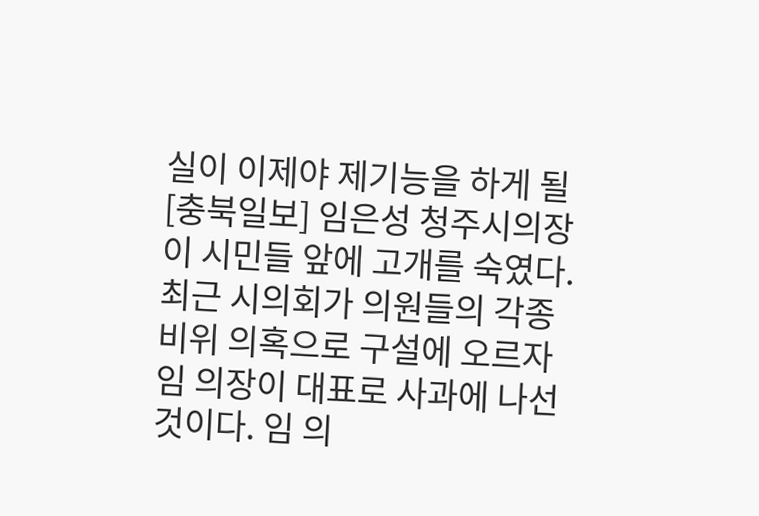실이 이제야 제기능을 하게 될
[충북일보] 임은성 청주시의장이 시민들 앞에 고개를 숙였다. 최근 시의회가 의원들의 각종 비위 의혹으로 구설에 오르자 임 의장이 대표로 사과에 나선 것이다. 임 의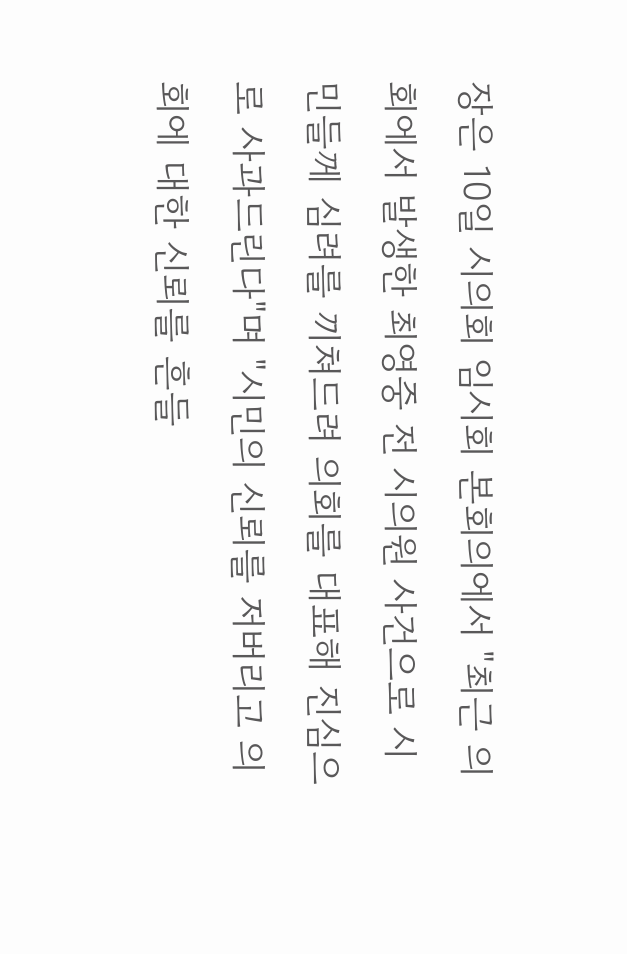장은 10일 시의회 임시회 본회의에서 "최근 의회에서 발생한 최영중 전 시의원 사건으로 시민들께 심려를 끼쳐드려 의회를 대표해 진심으로 사과드린다"며 "시민의 신뢰를 저버리고 의회에 대한 신뢰를 흔들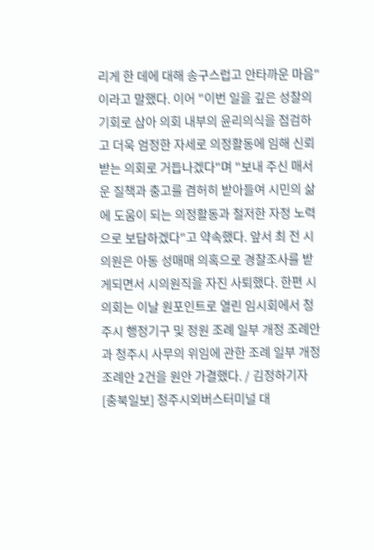리게 한 데에 대해 송구스럽고 안타까운 마음"이라고 말했다. 이어 "이번 일을 깊은 성찰의 기회로 삼아 의회 내부의 윤리의식을 점검하고 더욱 엄정한 자세로 의정활동에 임해 신뢰받는 의회로 거듭나겠다"며 "보내 주신 매서운 질책과 충고를 겸허히 받아들여 시민의 삶에 도움이 되는 의정활동과 철저한 자정 노력으로 보답하겠다"고 약속했다. 앞서 최 전 시의원은 아동 성매매 의혹으로 경찰조사를 받게되면서 시의원직을 자진 사퇴했다. 한편 시의회는 이날 원포인트로 열린 임시회에서 청주시 행정기구 및 정원 조례 일부 개정 조례안과 청주시 사무의 위임에 관한 조례 일부 개정 조례안 2건을 원안 가결했다. / 김정하기자
[충북일보] 청주시외버스터미널 대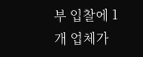부 입찰에 1개 업체가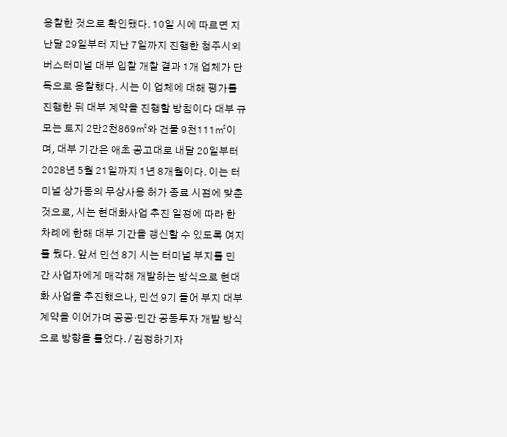응찰한 것으로 확인됐다. 10일 시에 따르면 지난달 29일부터 지난 7일까지 진행한 청주시외버스터미널 대부 입찰 개찰 결과 1개 업체가 단독으로 응찰했다. 시는 이 업체에 대해 평가를 진행한 뒤 대부 계약을 진행할 방침이다 대부 규모는 토지 2만2천869㎡와 건물 9천111㎡이며, 대부 기간은 애초 공고대로 내달 20일부터 2028년 5월 21일까지 1년 8개월이다. 이는 터미널 상가동의 무상사용 허가 종료 시점에 맞춘 것으로, 시는 현대화사업 추진 일정에 따라 한 차례에 한해 대부 기간을 갱신할 수 있도록 여지를 뒀다. 앞서 민선 8기 시는 터미널 부지를 민간 사업자에게 매각해 개발하는 방식으로 현대화 사업을 추진했으나, 민선 9기 들어 부지 대부계약을 이어가며 공공·민간 공동투자 개발 방식으로 방향을 틀었다. / 김정하기자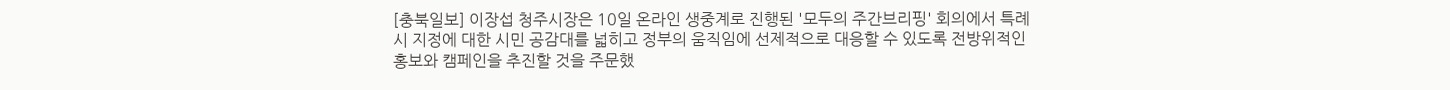[충북일보] 이장섭 청주시장은 10일 온라인 생중계로 진행된 '모두의 주간브리핑' 회의에서 특례시 지정에 대한 시민 공감대를 넓히고 정부의 움직임에 선제적으로 대응할 수 있도록 전방위적인 홍보와 캠페인을 추진할 것을 주문했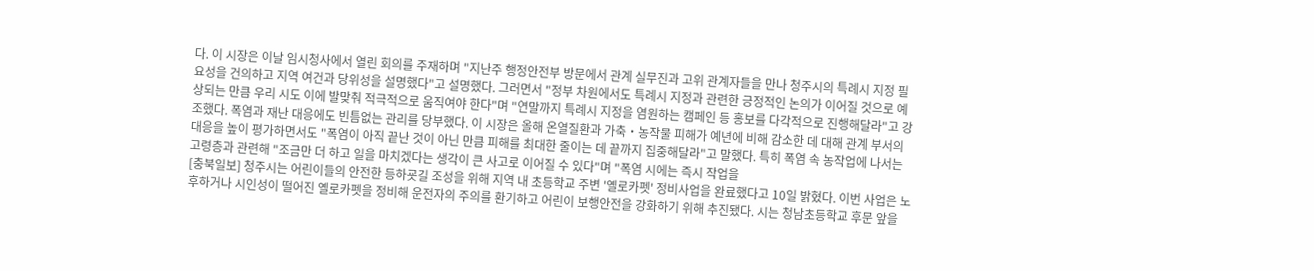다. 이 시장은 이날 임시청사에서 열린 회의를 주재하며 "지난주 행정안전부 방문에서 관계 실무진과 고위 관계자들을 만나 청주시의 특례시 지정 필요성을 건의하고 지역 여건과 당위성을 설명했다"고 설명했다. 그러면서 "정부 차원에서도 특례시 지정과 관련한 긍정적인 논의가 이어질 것으로 예상되는 만큼 우리 시도 이에 발맞춰 적극적으로 움직여야 한다"며 "연말까지 특례시 지정을 염원하는 캠페인 등 홍보를 다각적으로 진행해달라"고 강조했다. 폭염과 재난 대응에도 빈틈없는 관리를 당부했다. 이 시장은 올해 온열질환과 가축‧농작물 피해가 예년에 비해 감소한 데 대해 관계 부서의 대응을 높이 평가하면서도 "폭염이 아직 끝난 것이 아닌 만큼 피해를 최대한 줄이는 데 끝까지 집중해달라"고 말했다. 특히 폭염 속 농작업에 나서는 고령층과 관련해 "조금만 더 하고 일을 마치겠다는 생각이 큰 사고로 이어질 수 있다"며 "폭염 시에는 즉시 작업을
[충북일보] 청주시는 어린이들의 안전한 등하굣길 조성을 위해 지역 내 초등학교 주변 '옐로카펫' 정비사업을 완료했다고 10일 밝혔다. 이번 사업은 노후하거나 시인성이 떨어진 옐로카펫을 정비해 운전자의 주의를 환기하고 어린이 보행안전을 강화하기 위해 추진됐다. 시는 청남초등학교 후문 앞을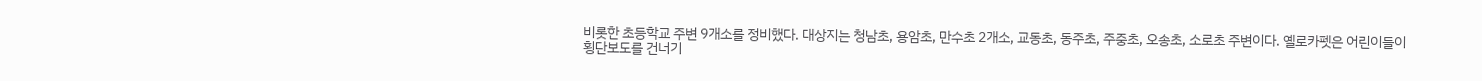비롯한 초등학교 주변 9개소를 정비했다. 대상지는 청남초, 용암초, 만수초 2개소, 교동초, 동주초, 주중초, 오송초, 소로초 주변이다. 옐로카펫은 어린이들이 횡단보도를 건너기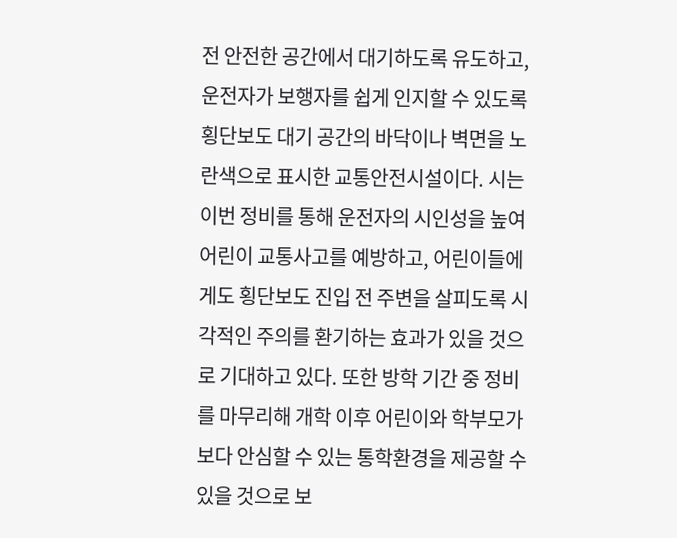전 안전한 공간에서 대기하도록 유도하고, 운전자가 보행자를 쉽게 인지할 수 있도록 횡단보도 대기 공간의 바닥이나 벽면을 노란색으로 표시한 교통안전시설이다. 시는 이번 정비를 통해 운전자의 시인성을 높여 어린이 교통사고를 예방하고, 어린이들에게도 횡단보도 진입 전 주변을 살피도록 시각적인 주의를 환기하는 효과가 있을 것으로 기대하고 있다. 또한 방학 기간 중 정비를 마무리해 개학 이후 어린이와 학부모가 보다 안심할 수 있는 통학환경을 제공할 수 있을 것으로 보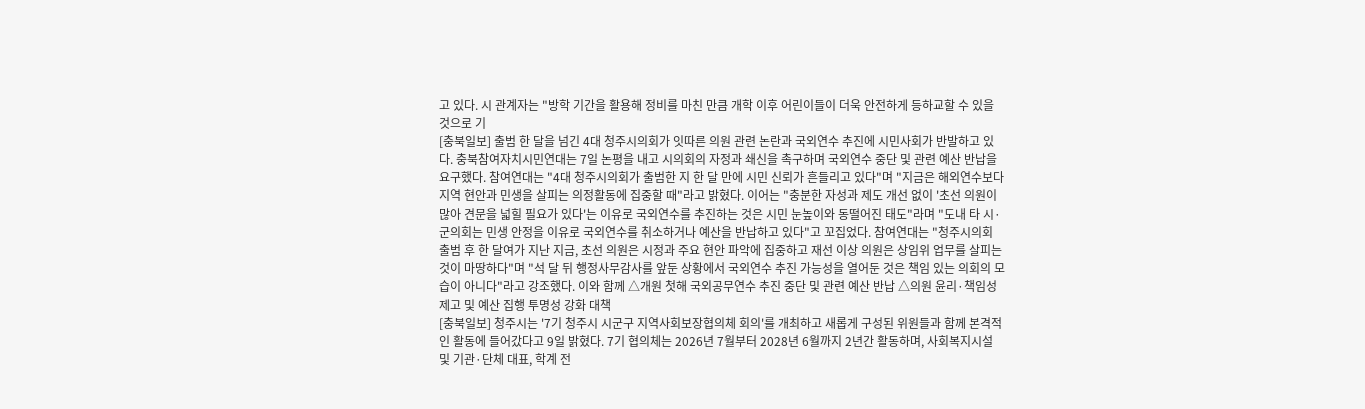고 있다. 시 관계자는 "방학 기간을 활용해 정비를 마친 만큼 개학 이후 어린이들이 더욱 안전하게 등하교할 수 있을 것으로 기
[충북일보] 출범 한 달을 넘긴 4대 청주시의회가 잇따른 의원 관련 논란과 국외연수 추진에 시민사회가 반발하고 있다. 충북참여자치시민연대는 7일 논평을 내고 시의회의 자정과 쇄신을 촉구하며 국외연수 중단 및 관련 예산 반납을 요구했다. 참여연대는 "4대 청주시의회가 출범한 지 한 달 만에 시민 신뢰가 흔들리고 있다"며 "지금은 해외연수보다 지역 현안과 민생을 살피는 의정활동에 집중할 때"라고 밝혔다. 이어는 "충분한 자성과 제도 개선 없이 '초선 의원이 많아 견문을 넓힐 필요가 있다'는 이유로 국외연수를 추진하는 것은 시민 눈높이와 동떨어진 태도"라며 "도내 타 시·군의회는 민생 안정을 이유로 국외연수를 취소하거나 예산을 반납하고 있다"고 꼬집었다. 참여연대는 "청주시의회 출범 후 한 달여가 지난 지금, 초선 의원은 시정과 주요 현안 파악에 집중하고 재선 이상 의원은 상임위 업무를 살피는 것이 마땅하다"며 "석 달 뒤 행정사무감사를 앞둔 상황에서 국외연수 추진 가능성을 열어둔 것은 책임 있는 의회의 모습이 아니다"라고 강조했다. 이와 함께 △개원 첫해 국외공무연수 추진 중단 및 관련 예산 반납 △의원 윤리·책임성 제고 및 예산 집행 투명성 강화 대책
[충북일보] 청주시는 '7기 청주시 시군구 지역사회보장협의체 회의'를 개최하고 새롭게 구성된 위원들과 함께 본격적인 활동에 들어갔다고 9일 밝혔다. 7기 협의체는 2026년 7월부터 2028년 6월까지 2년간 활동하며, 사회복지시설 및 기관·단체 대표, 학계 전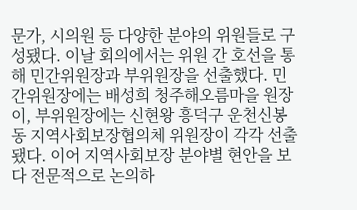문가, 시의원 등 다양한 분야의 위원들로 구성됐다. 이날 회의에서는 위원 간 호선을 통해 민간위원장과 부위원장을 선출했다. 민간위원장에는 배성희 청주해오름마을 원장이, 부위원장에는 신현왕 흥덕구 운천신봉동 지역사회보장협의체 위원장이 각각 선출됐다. 이어 지역사회보장 분야별 현안을 보다 전문적으로 논의하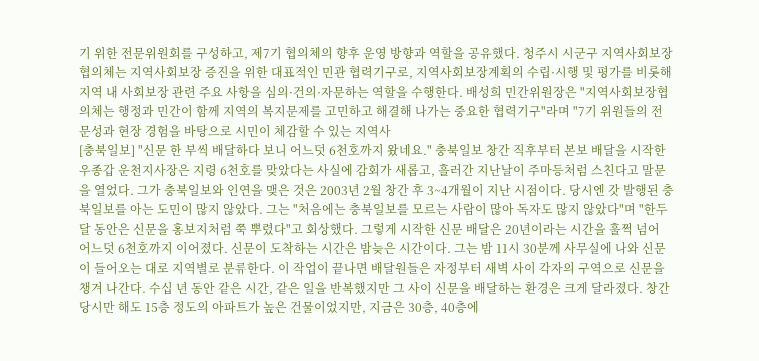기 위한 전문위원회를 구성하고, 제7기 협의체의 향후 운영 방향과 역할을 공유했다. 청주시 시군구 지역사회보장협의체는 지역사회보장 증진을 위한 대표적인 민관 협력기구로, 지역사회보장계획의 수립·시행 및 평가를 비롯해 지역 내 사회보장 관련 주요 사항을 심의·건의·자문하는 역할을 수행한다. 배성희 민간위원장은 "지역사회보장협의체는 행정과 민간이 함께 지역의 복지문제를 고민하고 해결해 나가는 중요한 협력기구"라며 "7기 위원들의 전문성과 현장 경험을 바탕으로 시민이 체감할 수 있는 지역사
[충북일보] "신문 한 부씩 배달하다 보니 어느덧 6천호까지 왔네요." 충북일보 창간 직후부터 본보 배달을 시작한 우종갑 운천지사장은 지령 6천호를 맞았다는 사실에 감회가 새롭고, 흘러간 지난날이 주마등처럼 스친다고 말문을 열었다. 그가 충북일보와 인연을 맺은 것은 2003년 2월 창간 후 3~4개월이 지난 시점이다. 당시엔 갓 발행된 충북일보를 아는 도민이 많지 않았다. 그는 "처음에는 충북일보를 모르는 사람이 많아 독자도 많지 않았다"며 "한두 달 동안은 신문을 홍보지처럼 쭉 뿌렸다"고 회상했다. 그렇게 시작한 신문 배달은 20년이라는 시간을 훌쩍 넘어 어느덧 6천호까지 이어졌다. 신문이 도착하는 시간은 밤늦은 시간이다. 그는 밤 11시 30분께 사무실에 나와 신문이 들어오는 대로 지역별로 분류한다. 이 작업이 끝나면 배달원들은 자정부터 새벽 사이 각자의 구역으로 신문을 챙겨 나간다. 수십 년 동안 같은 시간, 같은 일을 반복했지만 그 사이 신문을 배달하는 환경은 크게 달라졌다. 창간 당시만 해도 15층 정도의 아파트가 높은 건물이었지만, 지금은 30층, 40층에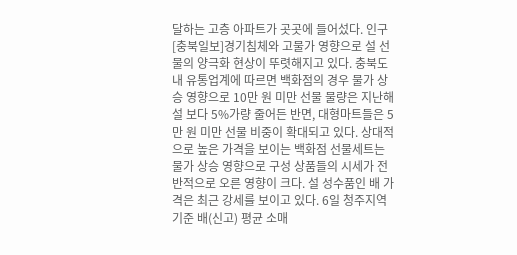달하는 고층 아파트가 곳곳에 들어섰다. 인구
[충북일보]경기침체와 고물가 영향으로 설 선물의 양극화 현상이 뚜렷해지고 있다. 충북도내 유통업계에 따르면 백화점의 경우 물가 상승 영향으로 10만 원 미만 선물 물량은 지난해 설 보다 5%가량 줄어든 반면, 대형마트들은 5만 원 미만 선물 비중이 확대되고 있다. 상대적으로 높은 가격을 보이는 백화점 선물세트는 물가 상승 영향으로 구성 상품들의 시세가 전반적으로 오른 영향이 크다. 설 성수품인 배 가격은 최근 강세를 보이고 있다. 6일 청주지역 기준 배(신고) 평균 소매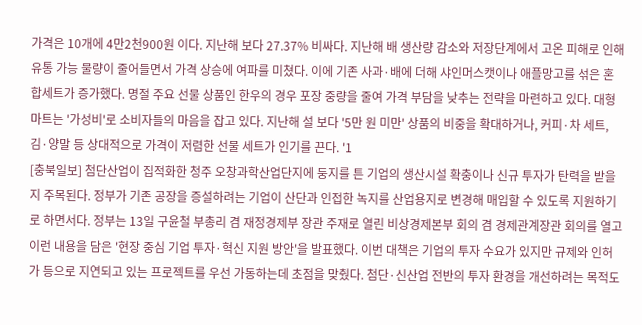가격은 10개에 4만2천900원 이다. 지난해 보다 27.37% 비싸다. 지난해 배 생산량 감소와 저장단계에서 고온 피해로 인해 유통 가능 물량이 줄어들면서 가격 상승에 여파를 미쳤다. 이에 기존 사과·배에 더해 샤인머스캣이나 애플망고를 섞은 혼합세트가 증가했다. 명절 주요 선물 상품인 한우의 경우 포장 중량을 줄여 가격 부담을 낮추는 전략을 마련하고 있다. 대형마트는 '가성비'로 소비자들의 마음을 잡고 있다. 지난해 설 보다 '5만 원 미만' 상품의 비중을 확대하거나, 커피·차 세트, 김·양말 등 상대적으로 가격이 저렴한 선물 세트가 인기를 끈다. '1
[충북일보] 첨단산업이 집적화한 청주 오창과학산업단지에 둥지를 튼 기업의 생산시설 확충이나 신규 투자가 탄력을 받을지 주목된다. 정부가 기존 공장을 증설하려는 기업이 산단과 인접한 녹지를 산업용지로 변경해 매입할 수 있도록 지원하기로 하면서다. 정부는 13일 구윤철 부총리 겸 재정경제부 장관 주재로 열린 비상경제본부 회의 겸 경제관계장관 회의를 열고 이런 내용을 담은 '현장 중심 기업 투자·혁신 지원 방안'을 발표했다. 이번 대책은 기업의 투자 수요가 있지만 규제와 인허가 등으로 지연되고 있는 프로젝트를 우선 가동하는데 초점을 맞췄다. 첨단·신산업 전반의 투자 환경을 개선하려는 목적도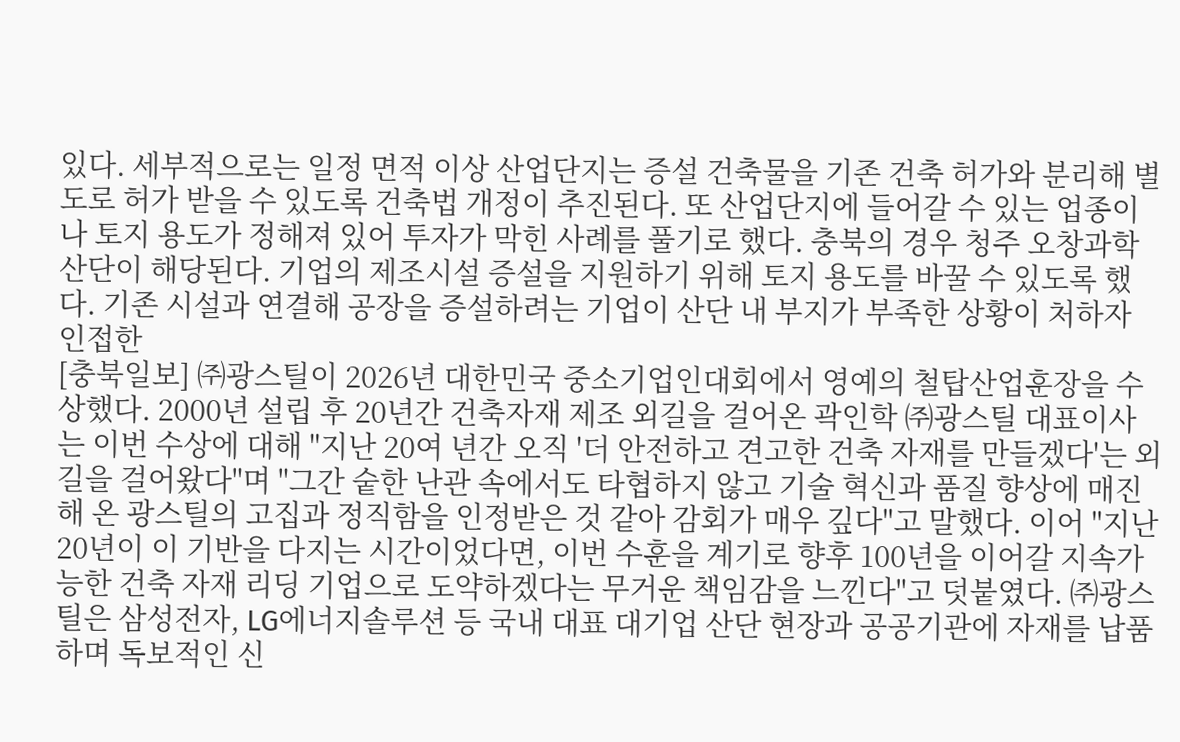있다. 세부적으로는 일정 면적 이상 산업단지는 증설 건축물을 기존 건축 허가와 분리해 별도로 허가 받을 수 있도록 건축법 개정이 추진된다. 또 산업단지에 들어갈 수 있는 업종이나 토지 용도가 정해져 있어 투자가 막힌 사례를 풀기로 했다. 충북의 경우 청주 오창과학산단이 해당된다. 기업의 제조시설 증설을 지원하기 위해 토지 용도를 바꿀 수 있도록 했다. 기존 시설과 연결해 공장을 증설하려는 기업이 산단 내 부지가 부족한 상황이 처하자 인접한
[충북일보] ㈜광스틸이 2026년 대한민국 중소기업인대회에서 영예의 철탑산업훈장을 수상했다. 2000년 설립 후 20년간 건축자재 제조 외길을 걸어온 곽인학 ㈜광스틸 대표이사는 이번 수상에 대해 "지난 20여 년간 오직 '더 안전하고 견고한 건축 자재를 만들겠다'는 외길을 걸어왔다"며 "그간 숱한 난관 속에서도 타협하지 않고 기술 혁신과 품질 향상에 매진해 온 광스틸의 고집과 정직함을 인정받은 것 같아 감회가 매우 깊다"고 말했다. 이어 "지난 20년이 이 기반을 다지는 시간이었다면, 이번 수훈을 계기로 향후 100년을 이어갈 지속가능한 건축 자재 리딩 기업으로 도약하겠다는 무거운 책임감을 느낀다"고 덧붙였다. ㈜광스틸은 삼성전자, LG에너지솔루션 등 국내 대표 대기업 산단 현장과 공공기관에 자재를 납품하며 독보적인 신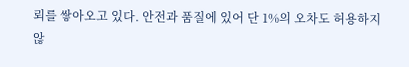뢰를 쌓아오고 있다. 안전과 품질에 있어 단 1%의 오차도 허용하지 않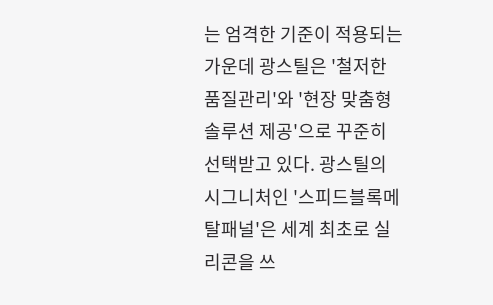는 엄격한 기준이 적용되는 가운데 광스틸은 '철저한 품질관리'와 '현장 맞춤형 솔루션 제공'으로 꾸준히 선택받고 있다. 광스틸의 시그니처인 '스피드블록메탈패널'은 세계 최초로 실리콘을 쓰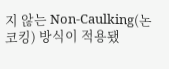지 않는 Non-Caulking(논 코킹) 방식이 적용됐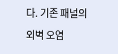다. 기존 패널의 외벽 오염